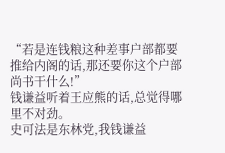“若是连钱粮这种差事户部都要推给内阁的话,那还要你这个户部尚书干什么!”
钱谦益听着王应熊的话,总觉得哪里不对劲。
史可法是东林党,我钱谦益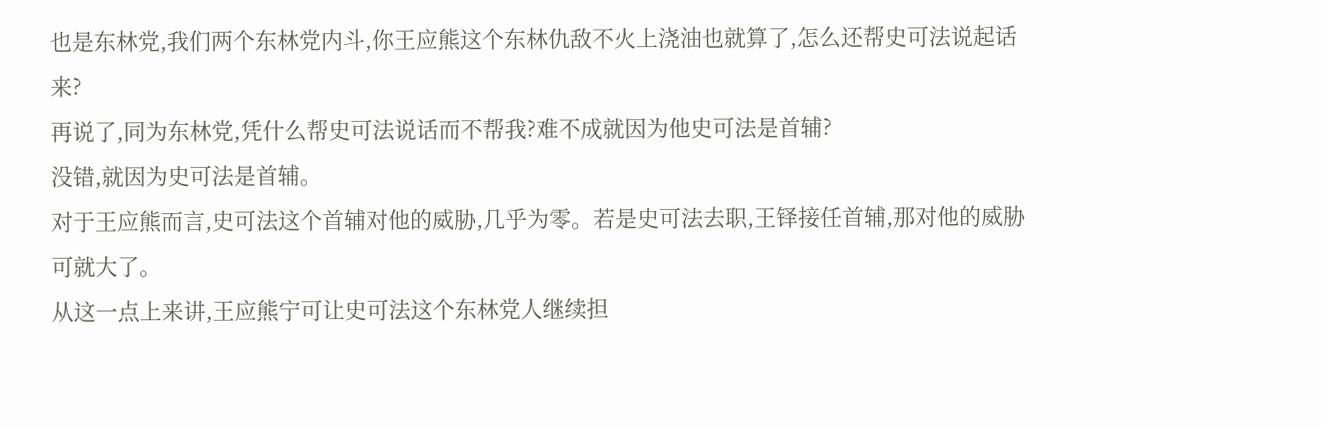也是东林党,我们两个东林党内斗,你王应熊这个东林仇敌不火上浇油也就算了,怎么还帮史可法说起话来?
再说了,同为东林党,凭什么帮史可法说话而不帮我?难不成就因为他史可法是首辅?
没错,就因为史可法是首辅。
对于王应熊而言,史可法这个首辅对他的威胁,几乎为零。若是史可法去职,王铎接任首辅,那对他的威胁可就大了。
从这一点上来讲,王应熊宁可让史可法这个东林党人继续担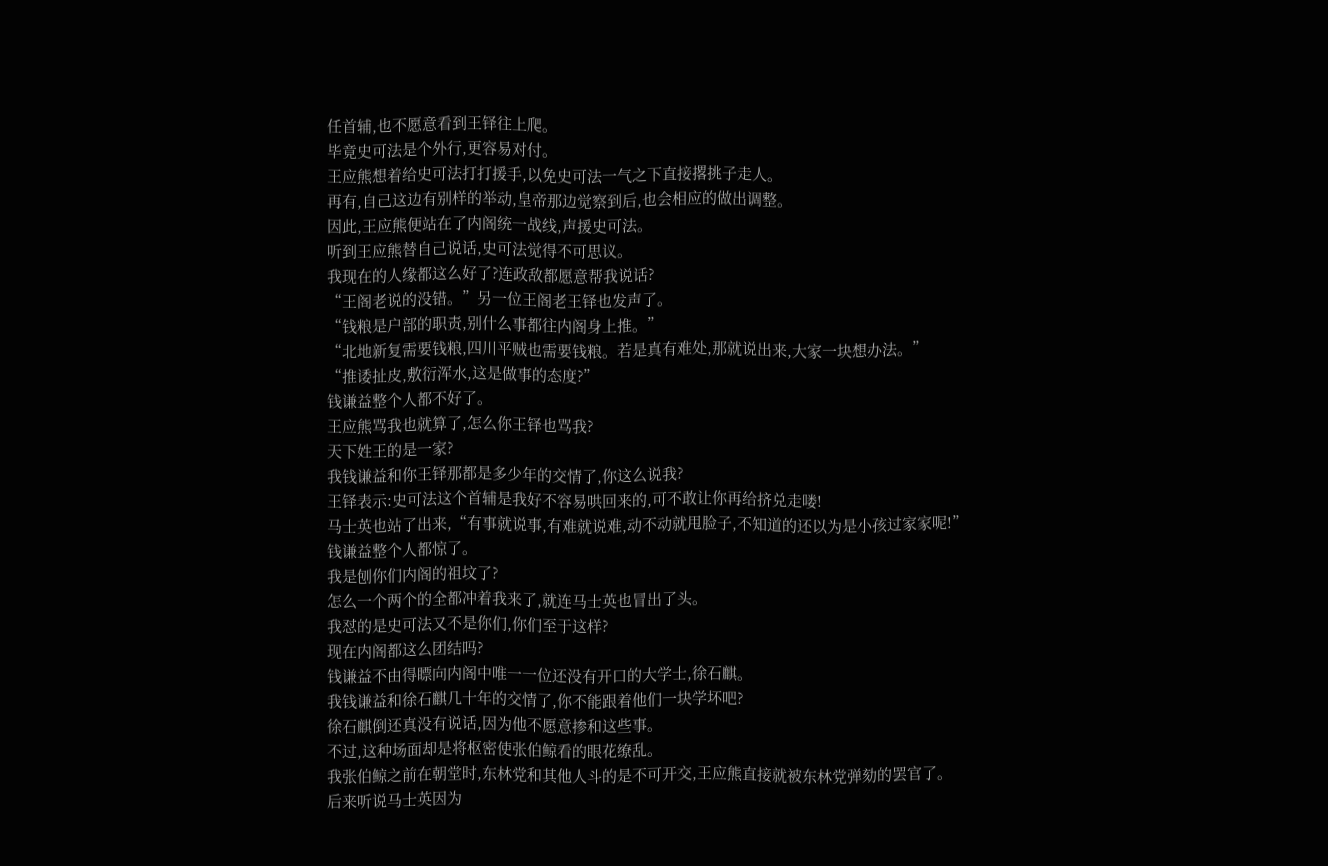任首辅,也不愿意看到王铎往上爬。
毕竟史可法是个外行,更容易对付。
王应熊想着给史可法打打援手,以免史可法一气之下直接撂挑子走人。
再有,自己这边有别样的举动,皇帝那边觉察到后,也会相应的做出调整。
因此,王应熊便站在了内阁统一战线,声援史可法。
听到王应熊替自己说话,史可法觉得不可思议。
我现在的人缘都这么好了?连政敌都愿意帮我说话?
“王阁老说的没错。”另一位王阁老王铎也发声了。
“钱粮是户部的职责,别什么事都往内阁身上推。”
“北地新复需要钱粮,四川平贼也需要钱粮。若是真有难处,那就说出来,大家一块想办法。”
“推诿扯皮,敷衍浑水,这是做事的态度?”
钱谦益整个人都不好了。
王应熊骂我也就算了,怎么你王铎也骂我?
天下姓王的是一家?
我钱谦益和你王铎那都是多少年的交情了,你这么说我?
王铎表示:史可法这个首辅是我好不容易哄回来的,可不敢让你再给挤兑走喽!
马士英也站了出来,“有事就说事,有难就说难,动不动就甩脸子,不知道的还以为是小孩过家家呢!”
钱谦益整个人都惊了。
我是刨你们内阁的祖坟了?
怎么一个两个的全都冲着我来了,就连马士英也冒出了头。
我怼的是史可法又不是你们,你们至于这样?
现在内阁都这么团结吗?
钱谦益不由得瞟向内阁中唯一一位还没有开口的大学士,徐石麒。
我钱谦益和徐石麒几十年的交情了,你不能跟着他们一块学坏吧?
徐石麒倒还真没有说话,因为他不愿意掺和这些事。
不过,这种场面却是将枢密使张伯鲸看的眼花缭乱。
我张伯鲸之前在朝堂时,东林党和其他人斗的是不可开交,王应熊直接就被东林党弹劾的罢官了。
后来听说马士英因为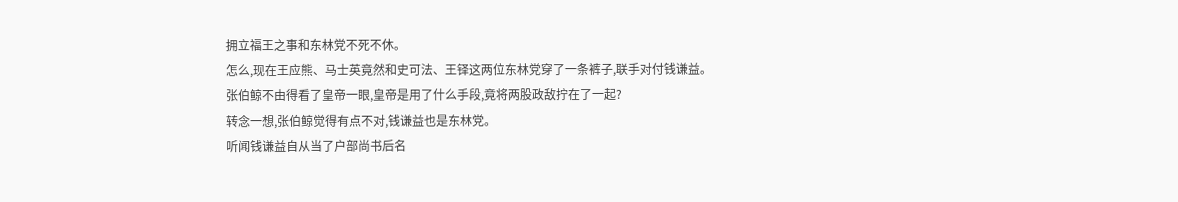拥立福王之事和东林党不死不休。
怎么,现在王应熊、马士英竟然和史可法、王铎这两位东林党穿了一条裤子,联手对付钱谦益。
张伯鲸不由得看了皇帝一眼,皇帝是用了什么手段,竟将两股政敌拧在了一起?
转念一想,张伯鲸觉得有点不对,钱谦益也是东林党。
听闻钱谦益自从当了户部尚书后名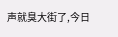声就臭大街了,今日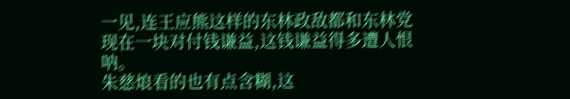一见,连王应熊这样的东林政敌都和东林党现在一块对付钱谦益,这钱谦益得多遭人恨呐。
朱慈烺看的也有点含糊,这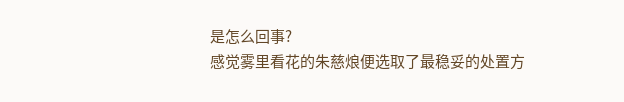是怎么回事?
感觉雾里看花的朱慈烺便选取了最稳妥的处置方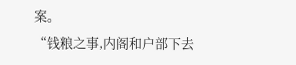案。
“钱粮之事,内阁和户部下去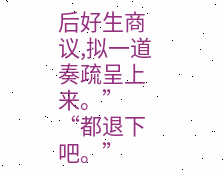后好生商议,拟一道奏疏呈上来。”
“都退下吧。”